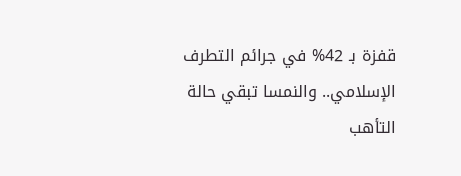قفزة بـ 42% في جرائم التطرف الإسلامي.. والنمسا تبقي حالة التأهب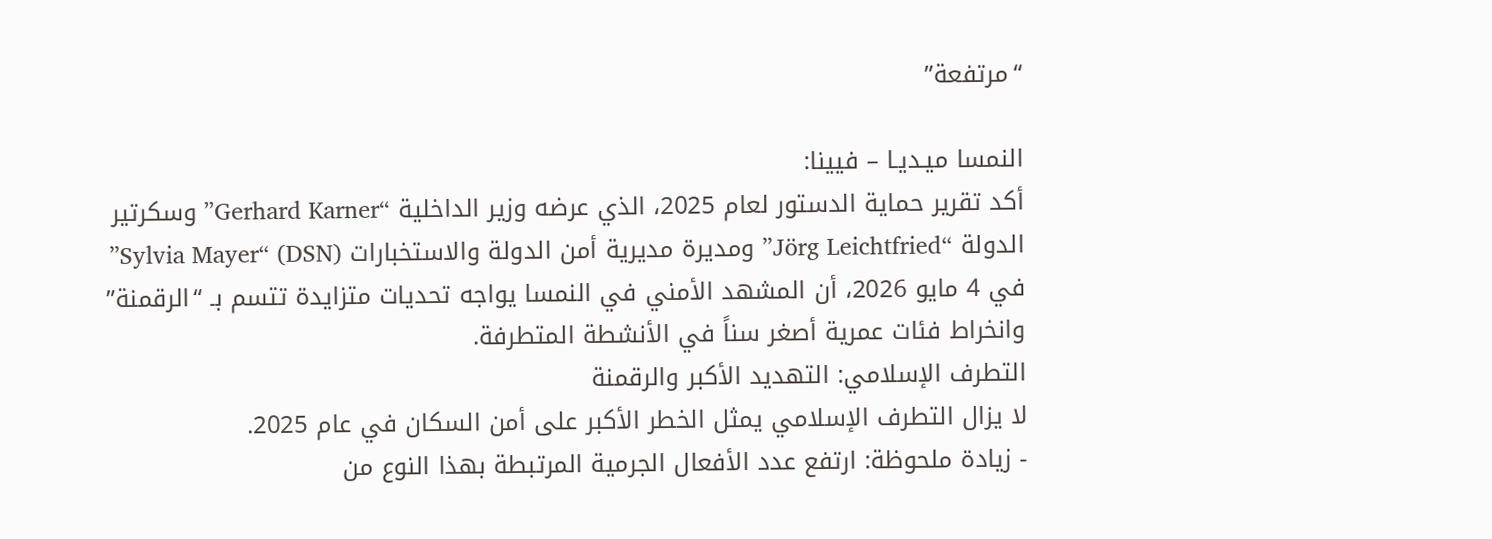“مرتفعة”

النمسا ميـديـا – فيينا:
أكد تقرير حماية الدستور لعام 2025، الذي عرضه وزير الداخلية “Gerhard Karner” وسكرتير الدولة “Jörg Leichtfried” ومديرة مديرية أمن الدولة والاستخبارات (DSN) “Sylvia Mayer” في 4 مايو 2026، أن المشهد الأمني في النمسا يواجه تحديات متزايدة تتسم بـ “الرقمنة” وانخراط فئات عمرية أصغر سناً في الأنشطة المتطرفة.
التطرف الإسلامي: التهديد الأكبر والرقمنة
لا يزال التطرف الإسلامي يمثل الخطر الأكبر على أمن السكان في عام 2025.
- زيادة ملحوظة: ارتفع عدد الأفعال الجرمية المرتبطة بهذا النوع من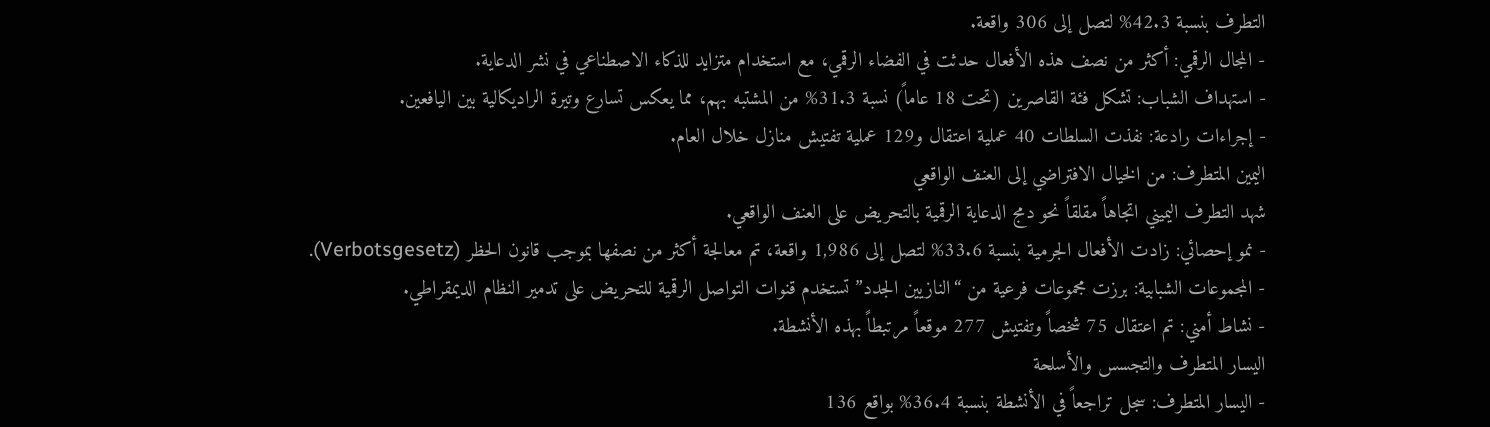التطرف بنسبة 42.3% لتصل إلى 306 واقعة.
- المجال الرقمي: أكثر من نصف هذه الأفعال حدثت في الفضاء الرقمي، مع استخدام متزايد للذكاء الاصطناعي في نشر الدعاية.
- استهداف الشباب: تشكل فئة القاصرين (تحت 18 عاماً) نسبة 31.3% من المشتبه بهم، مما يعكس تسارع وتيرة الراديكالية بين اليافعين.
- إجراءات رادعة: نفذت السلطات 40 عملية اعتقال و129 عملية تفتيش منازل خلال العام.
اليمين المتطرف: من الخيال الافتراضي إلى العنف الواقعي
شهد التطرف اليميني اتجاهاً مقلقاً نحو دمج الدعاية الرقمية بالتحريض على العنف الواقعي.
- نمو إحصائي: زادت الأفعال الجرمية بنسبة 33.6% لتصل إلى 1,986 واقعة، تم معالجة أكثر من نصفها بموجب قانون الحظر (Verbotsgesetz).
- المجموعات الشبابية: برزت مجموعات فرعية من “النازيين الجدد” تستخدم قنوات التواصل الرقمية للتحريض على تدمير النظام الديمقراطي.
- نشاط أمني: تم اعتقال 75 شخصاً وتفتيش 277 موقعاً مرتبطاً بهذه الأنشطة.
اليسار المتطرف والتجسس والأسلحة
- اليسار المتطرف: سجل تراجعاً في الأنشطة بنسبة 36.4% بواقع 136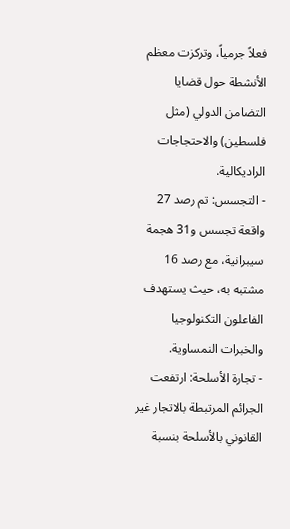فعلاً جرمياً، وتركزت معظم الأنشطة حول قضايا التضامن الدولي (مثل فلسطين) والاحتجاجات الراديكالية.
- التجسس: تم رصد 27 واقعة تجسس و31 هجمة سيبرانية، مع رصد 16 مشتبه به، حيث يستهدف الفاعلون التكنولوجيا والخبرات النمساوية.
- تجارة الأسلحة: ارتفعت الجرائم المرتبطة بالاتجار غير القانوني بالأسلحة بنسبة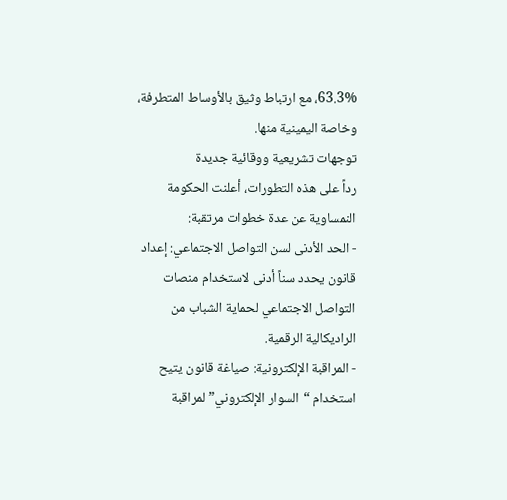63.3%، مع ارتباط وثيق بالأوساط المتطرفة، وخاصة اليمينية منها.
توجهات تشريعية ووقائية جديدة
رداً على هذه التطورات، أعلنت الحكومة النمساوية عن عدة خطوات مرتقبة:
- الحد الأدنى لسن التواصل الاجتماعي: إعداد قانون يحدد سناً أدنى لاستخدام منصات التواصل الاجتماعي لحماية الشباب من الراديكالية الرقمية.
- المراقبة الإلكترونية: صياغة قانون يتيح استخدام “السوار الإلكتروني” لمراقبة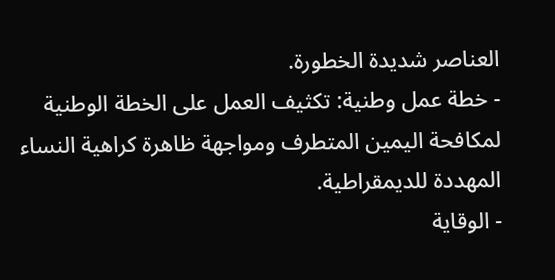العناصر شديدة الخطورة.
- خطة عمل وطنية: تكثيف العمل على الخطة الوطنية لمكافحة اليمين المتطرف ومواجهة ظاهرة كراهية النساء المهددة للديمقراطية.
- الوقاية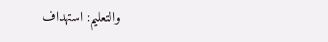والتعليم: استهداف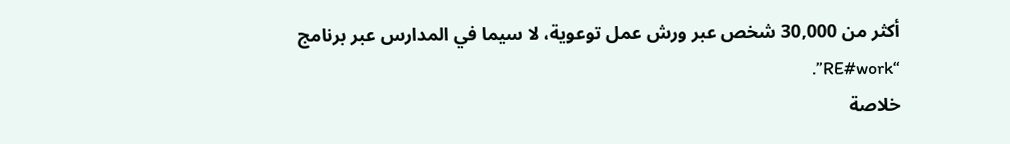أكثر من 30,000 شخص عبر ورش عمل توعوية، لا سيما في المدارس عبر برنامج “RE#work”.
خلاصة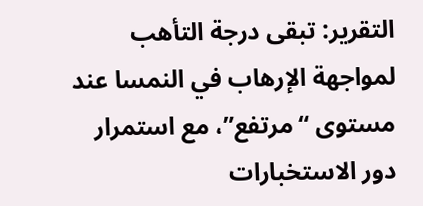التقرير: تبقى درجة التأهب لمواجهة الإرهاب في النمسا عند مستوى “مرتفع”، مع استمرار دور الاستخبارات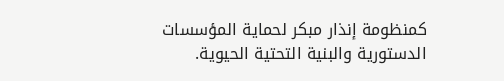كمنظومة إنذار مبكر لحماية المؤسسات الدستورية والبنية التحتية الحيوية.